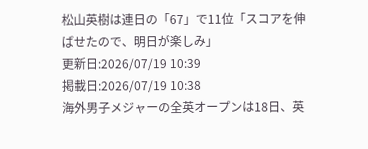松山英樹は連日の「67」で11位「スコアを伸ばせたので、明日が楽しみ」
更新日:2026/07/19 10:39
掲載日:2026/07/19 10:38
海外男子メジャーの全英オープンは18日、英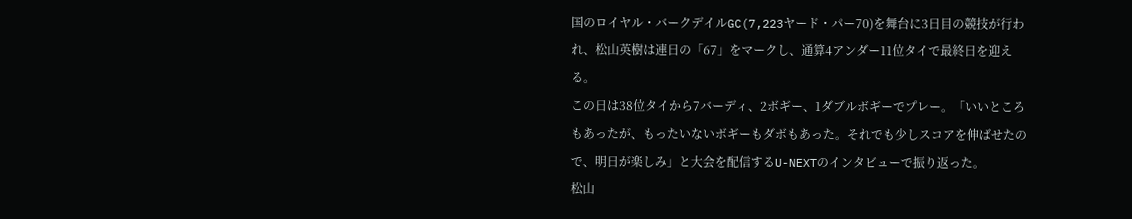国のロイヤル・バークデイルGC(7,223ヤード・パー70)を舞台に3日目の競技が行われ、松山英樹は連日の「67」をマークし、通算4アンダー11位タイで最終日を迎える。
この日は38位タイから7バーディ、2ボギー、1ダブルボギーでプレー。「いいところもあったが、もったいないボギーもダボもあった。それでも少しスコアを伸ばせたので、明日が楽しみ」と大会を配信するU-NEXTのインタビューで振り返った。
松山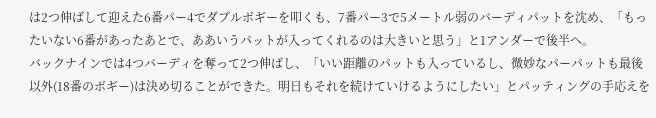は2つ伸ばして迎えた6番パー4でダブルボギーを叩くも、7番パー3で5メートル弱のバーディパットを沈め、「もったいない6番があったあとで、ああいうパットが入ってくれるのは大きいと思う」と1アンダーで後半へ。
バックナインでは4つバーディを奪って2つ伸ばし、「いい距離のパットも入っているし、微妙なパーパットも最後以外(18番のボギー)は決め切ることができた。明日もそれを続けていけるようにしたい」とパッティングの手応えを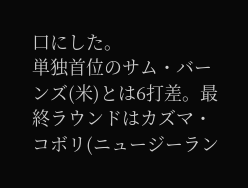口にした。
単独首位のサム・バーンズ(米)とは6打差。最終ラウンドはカズマ・コボリ(ニュージーラン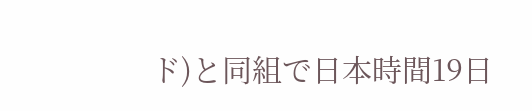ド)と同組で日本時間19日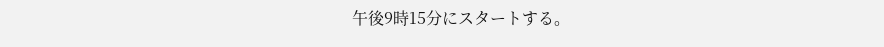午後9時15分にスタートする。